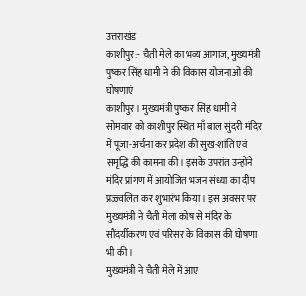उत्तराखंड
काशीपुर:- चैती मेले का भव्य आगाज, मुख्यमंत्री पुष्कर सिंह धामी ने की विकास योजनाओं की घोषणाएं
काशीपुर। मुख्यमंत्री पुष्कर सिंह धामी ने सोमवार को काशीपुर स्थित माँ बाल सुंदरी मंदिर में पूजा-अर्चना कर प्रदेश की सुख-शांति एवं समृद्धि की कामना की। इसके उपरांत उन्होंने मंदिर प्रांगण में आयोजित भजन संध्या का दीप प्रज्ज्वलित कर शुभारंभ किया। इस अवसर पर मुख्यमंत्री ने चैती मेला कोष से मंदिर के सौंदर्यीकरण एवं परिसर के विकास की घोषणा भी की।
मुख्यमंत्री ने चैती मेले में आए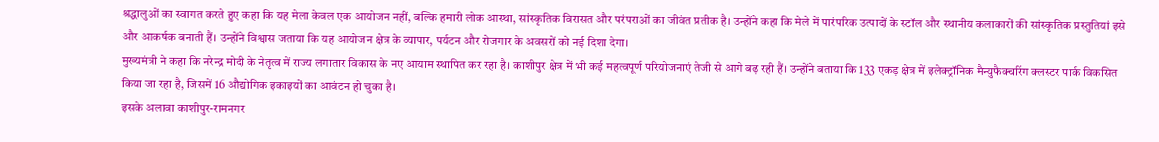श्रद्धालुओं का स्वागत करते हुए कहा कि यह मेला केवल एक आयोजन नहीं, बल्कि हमारी लोक आस्था, सांस्कृतिक विरासत और परंपराओं का जीवंत प्रतीक है। उन्होंने कहा कि मेले में पारंपरिक उत्पादों के स्टॉल और स्थानीय कलाकारों की सांस्कृतिक प्रस्तुतियां इसे और आकर्षक बनाती हैं। उन्होंने विश्वास जताया कि यह आयोजन क्षेत्र के व्यापार, पर्यटन और रोजगार के अवसरों को नई दिशा देगा।
मुख्यमंत्री ने कहा कि नरेन्द्र मोदी के नेतृत्व में राज्य लगातार विकास के नए आयाम स्थापित कर रहा है। काशीपुर क्षेत्र में भी कई महत्वपूर्ण परियोजनाएं तेजी से आगे बढ़ रही हैं। उन्होंने बताया कि 133 एकड़ क्षेत्र में इलेक्ट्रॉनिक मैन्युफैक्चरिंग क्लस्टर पार्क विकसित किया जा रहा है, जिसमें 16 औद्योगिक इकाइयों का आवंटन हो चुका है।
इसके अलावा काशीपुर-रामनगर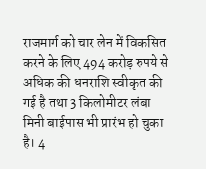राजमार्ग को चार लेन में विकसित करने के लिए 494 करोड़ रुपये से अधिक की धनराशि स्वीकृत की गई है तथा 3 किलोमीटर लंबा मिनी बाईपास भी प्रारंभ हो चुका है। 4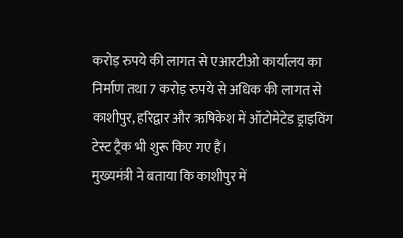करोड़ रुपये की लागत से एआरटीओ कार्यालय का निर्माण तथा 7 करोड़ रुपये से अधिक की लागत से काशीपुर, हरिद्वार और ऋषिकेश में ऑटोमेटेड ड्राइविंग टेस्ट ट्रैक भी शुरू किए गए हैं।
मुख्यमंत्री ने बताया कि काशीपुर में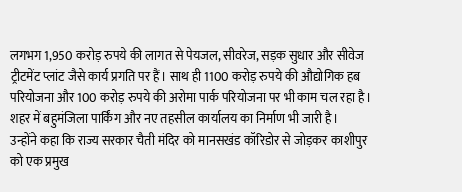लगभग 1,950 करोड़ रुपये की लागत से पेयजल, सीवरेज, सड़क सुधार और सीवेज ट्रीटमेंट प्लांट जैसे कार्य प्रगति पर हैं। साथ ही 1100 करोड़ रुपये की औद्योगिक हब परियोजना और 100 करोड़ रुपये की अरोमा पार्क परियोजना पर भी काम चल रहा है। शहर में बहुमंजिला पार्किंग और नए तहसील कार्यालय का निर्माण भी जारी है।
उन्होंने कहा कि राज्य सरकार चैती मंदिर को मानसखंड कॉरिडोर से जोड़कर काशीपुर को एक प्रमुख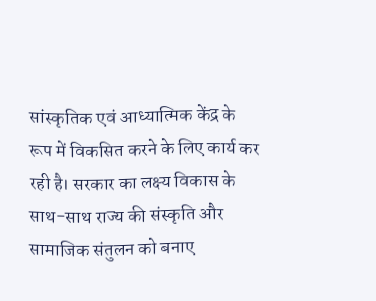सांस्कृतिक एवं आध्यात्मिक केंद्र के रूप में विकसित करने के लिए कार्य कर रही है। सरकार का लक्ष्य विकास के साथ-साथ राज्य की संस्कृति और सामाजिक संतुलन को बनाए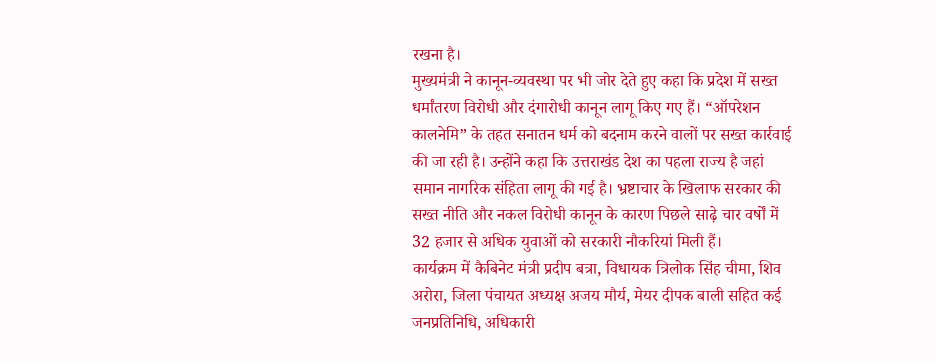रखना है।
मुख्यमंत्री ने कानून-व्यवस्था पर भी जोर देते हुए कहा कि प्रदेश में सख्त धर्मांतरण विरोधी और दंगारोधी कानून लागू किए गए हैं। “ऑपरेशन कालनेमि” के तहत सनातन धर्म को बदनाम करने वालों पर सख्त कार्रवाई की जा रही है। उन्होंने कहा कि उत्तराखंड देश का पहला राज्य है जहां समान नागरिक संहिता लागू की गई है। भ्रष्टाचार के खिलाफ सरकार की सख्त नीति और नकल विरोधी कानून के कारण पिछले साढ़े चार वर्षों में 32 हजार से अधिक युवाओं को सरकारी नौकरियां मिली हैं।
कार्यक्रम में कैबिनेट मंत्री प्रदीप बत्रा, विधायक त्रिलोक सिंह चीमा, शिव अरोरा, जिला पंचायत अध्यक्ष अजय मौर्य, मेयर दीपक बाली सहित कई जनप्रतिनिधि, अधिकारी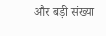और बड़ी संख्या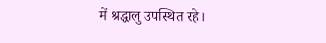में श्रद्धालु उपस्थित रहे।